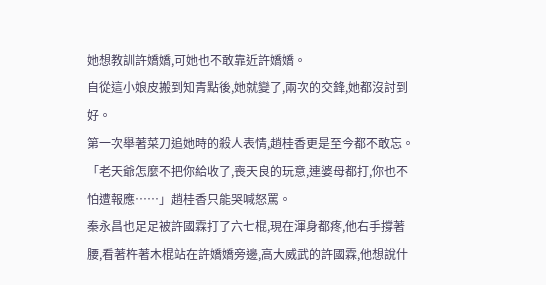她想教訓許嬌嬌,可她也不敢靠近許嬌嬌。
自從這小娘皮搬到知青點後,她就變了,兩次的交鋒,她都沒討到好。
第一次舉著菜刀追她時的殺人表情,趙桂香更是至今都不敢忘。
「老天爺怎麼不把你給收了,喪天良的玩意,連婆母都打,你也不怕遭報應……」趙桂香只能哭喊怒罵。
秦永昌也足足被許國霖打了六七棍,現在渾身都疼,他右手撐著腰,看著杵著木棍站在許嬌嬌旁邊,高大威武的許國霖,他想說什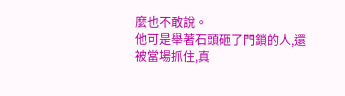麼也不敢說。
他可是舉著石頭砸了門鎖的人,還被當場抓住,真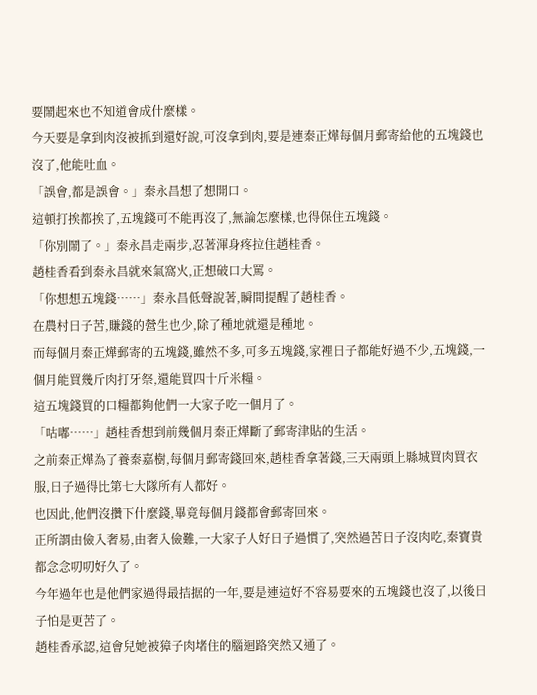要鬧起來也不知道會成什麼樣。
今天要是拿到肉沒被抓到還好說,可沒拿到肉,要是連秦正燁每個月郵寄給他的五塊錢也沒了,他能吐血。
「誤會,都是誤會。」秦永昌想了想開口。
這頓打挨都挨了,五塊錢可不能再沒了,無論怎麼樣,也得保住五塊錢。
「你別鬧了。」秦永昌走兩步,忍著渾身疼拉住趙桂香。
趙桂香看到秦永昌就來氣窩火,正想破口大罵。
「你想想五塊錢……」秦永昌低聲說著,瞬間提醒了趙桂香。
在農村日子苦,賺錢的營生也少,除了種地就還是種地。
而每個月秦正燁郵寄的五塊錢,雖然不多,可多五塊錢,家裡日子都能好過不少,五塊錢,一個月能買幾斤肉打牙祭,還能買四十斤米糧。
這五塊錢買的口糧都夠他們一大家子吃一個月了。
「咕嘟……」趙桂香想到前幾個月秦正燁斷了郵寄津貼的生活。
之前秦正燁為了養秦嘉樹,每個月郵寄錢回來,趙桂香拿著錢,三天兩頭上縣城買肉買衣服,日子過得比第七大隊所有人都好。
也因此,他們沒攢下什麼錢,畢竟每個月錢都會郵寄回來。
正所謂由儉入奢易,由奢入儉難,一大家子人好日子過慣了,突然過苦日子沒肉吃,秦寶貴都念念叨叨好久了。
今年過年也是他們家過得最拮据的一年,要是連這好不容易要來的五塊錢也沒了,以後日子怕是更苦了。
趙桂香承認,這會兒她被獐子肉堵住的腦迴路突然又通了。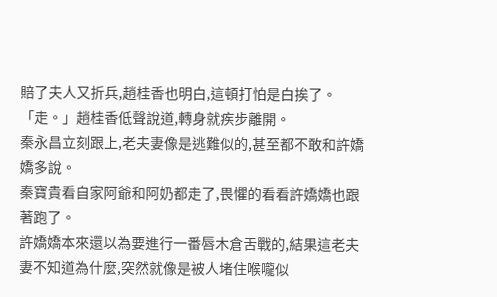賠了夫人又折兵,趙桂香也明白,這頓打怕是白挨了。
「走。」趙桂香低聲說道,轉身就疾步離開。
秦永昌立刻跟上,老夫妻像是逃難似的,甚至都不敢和許嬌嬌多說。
秦寶貴看自家阿爺和阿奶都走了,畏懼的看看許嬌嬌也跟著跑了。
許嬌嬌本來還以為要進行一番唇木倉舌戰的,結果這老夫妻不知道為什麼,突然就像是被人堵住喉嚨似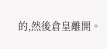的,然後倉皇離開。